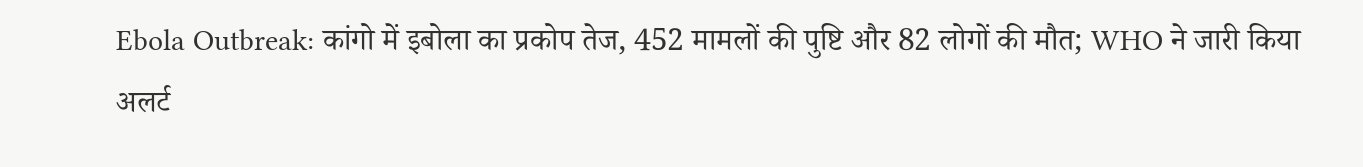Ebola Outbreak: कांगो में इबोला का प्रकोप तेज, 452 मामलों की पुष्टि और 82 लोगों की मौत; WHO ने जारी किया अलर्ट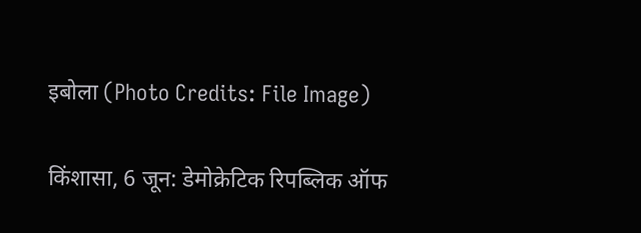इबोला (Photo Credits: File Image)

किंशासा, 6 जून: डेमोक्रेटिक रिपब्लिक ऑफ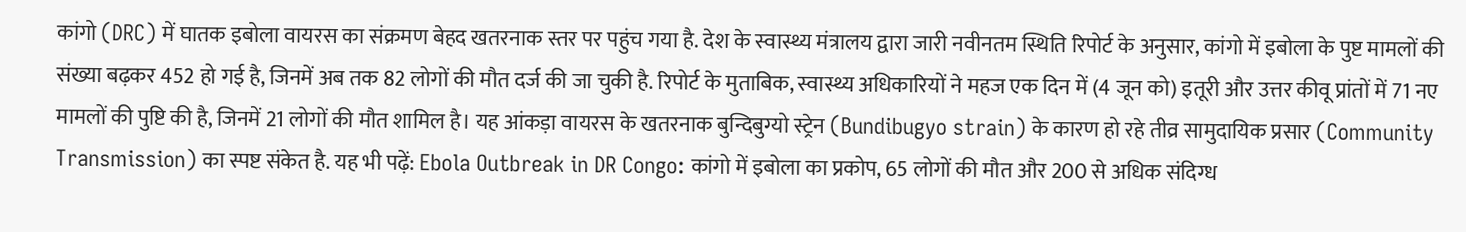कांगो (DRC) में घातक इबोला वायरस का संक्रमण बेहद खतरनाक स्तर पर पहुंच गया है. देश के स्वास्थ्य मंत्रालय द्वारा जारी नवीनतम स्थिति रिपोर्ट के अनुसार, कांगो में इबोला के पुष्ट मामलों की संख्या बढ़कर 452 हो गई है, जिनमें अब तक 82 लोगों की मौत दर्ज की जा चुकी है. रिपोर्ट के मुताबिक, स्वास्थ्य अधिकारियों ने महज एक दिन में (4 जून को) इतूरी और उत्तर कीवू प्रांतों में 71 नए मामलों की पुष्टि की है, जिनमें 21 लोगों की मौत शामिल है। यह आंकड़ा वायरस के खतरनाक बुन्दिबुग्यो स्ट्रेन (Bundibugyo strain) के कारण हो रहे तीव्र सामुदायिक प्रसार (Community Transmission) का स्पष्ट संकेत है. यह भी पढ़ें: Ebola Outbreak in DR Congo: कांगो में इबोला का प्रकोप, 65 लोगों की मौत और 200 से अधिक संदिग्ध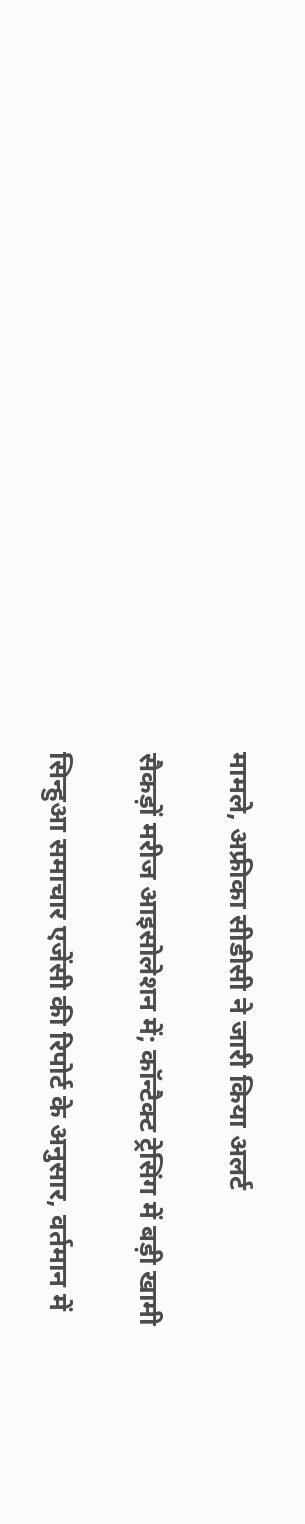मामले, अफ्रीका सीडीसी ने जारी किया अलर्ट

सैकड़ों मरीज आइसोलेशन में; कॉन्टैक्ट ट्रेसिंग में बड़ी खामी

सिन्हुआ समाचार एजेंसी की रिपोर्ट के अनुसार, वर्तमान में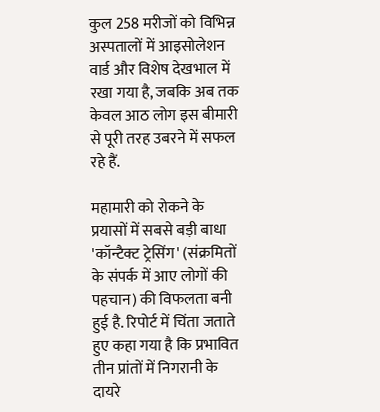कुल 258 मरीजों को विभिन्न अस्पतालों में आइसोलेशन वार्ड और विशेष देखभाल में रखा गया है, जबकि अब तक केवल आठ लोग इस बीमारी से पूरी तरह उबरने में सफल रहे हैं.

महामारी को रोकने के प्रयासों में सबसे बड़ी बाधा 'कॉन्टैक्ट ट्रेसिंग' (संक्रमितों के संपर्क में आए लोगों की पहचान) की विफलता बनी हुई है. रिपोर्ट में चिंता जताते हुए कहा गया है कि प्रभावित तीन प्रांतों में निगरानी के दायरे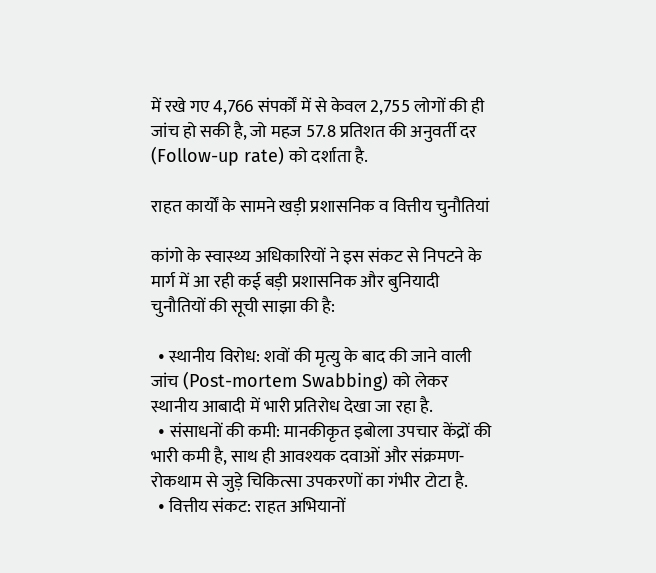में रखे गए 4,766 संपर्कों में से केवल 2,755 लोगों की ही जांच हो सकी है, जो महज 57.8 प्रतिशत की अनुवर्ती दर (Follow-up rate) को दर्शाता है.

राहत कार्यों के सामने खड़ी प्रशासनिक व वित्तीय चुनौतियां

कांगो के स्वास्थ्य अधिकारियों ने इस संकट से निपटने के मार्ग में आ रही कई बड़ी प्रशासनिक और बुनियादी चुनौतियों की सूची साझा की है:

  • स्थानीय विरोध: शवों की मृत्यु के बाद की जाने वाली जांच (Post-mortem Swabbing) को लेकर स्थानीय आबादी में भारी प्रतिरोध देखा जा रहा है.
  • संसाधनों की कमी: मानकीकृत इबोला उपचार केंद्रों की भारी कमी है, साथ ही आवश्यक दवाओं और संक्रमण-रोकथाम से जुड़े चिकित्सा उपकरणों का गंभीर टोटा है.
  • वित्तीय संकट: राहत अभियानों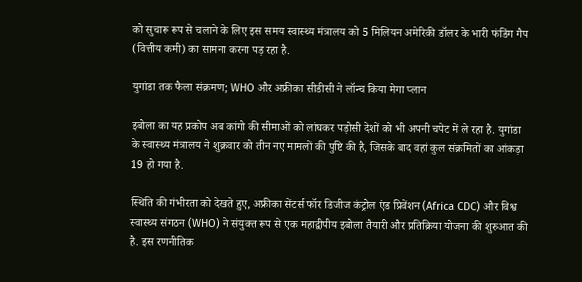को सुचारू रूप से चलाने के लिए इस समय स्वास्थ्य मंत्रालय को 5 मिलियन अमेरिकी डॉलर के भारी फंडिंग गैप (वित्तीय कमी) का सामना करना पड़ रहा है.

युगांडा तक फैला संक्रमण; WHO और अफ्रीका सीडीसी ने लॉन्च किया मेगा प्लान

इबोला का यह प्रकोप अब कांगो की सीमाओं को लांघकर पड़ोसी देशों को भी अपनी चपेट में ले रहा है. युगांडा के स्वास्थ्य मंत्रालय ने शुक्रवार को तीन नए मामलों की पुष्टि की है, जिसके बाद वहां कुल संक्रमितों का आंकड़ा 19 हो गया है.

स्थिति की गंभीरता को देखते हुए, अफ्रीका सेंटर्स फॉर डिजीज कंट्रोल एंड प्रिवेंशन (Africa CDC) और विश्व स्वास्थ्य संगठन (WHO) ने संयुक्त रूप से एक महाद्वीपीय इबोला तैयारी और प्रतिक्रिया योजना की शुरुआत की है. इस रणनीतिक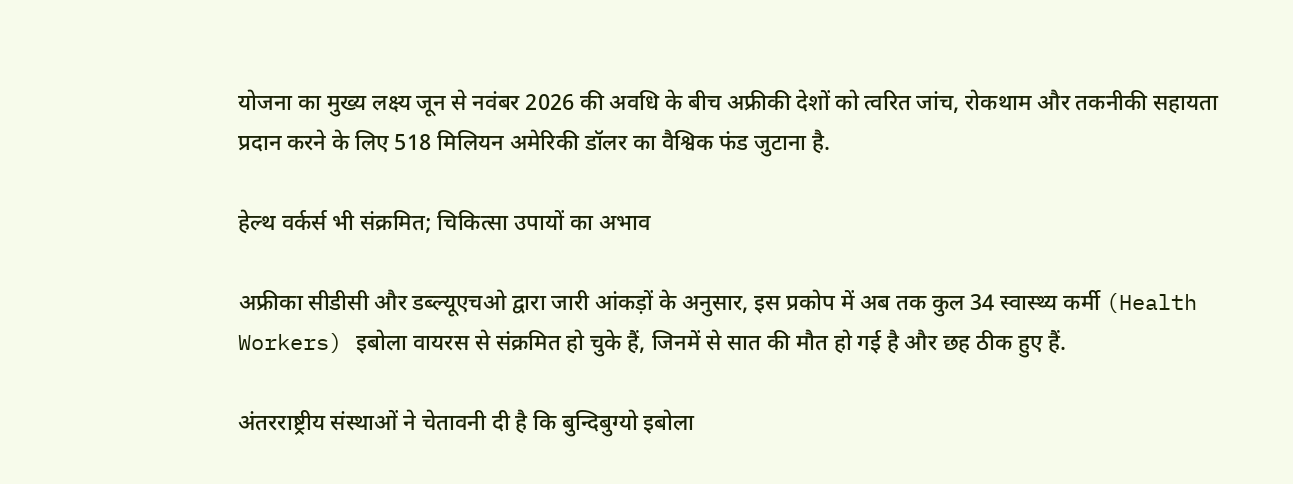योजना का मुख्य लक्ष्य जून से नवंबर 2026 की अवधि के बीच अफ्रीकी देशों को त्वरित जांच, रोकथाम और तकनीकी सहायता प्रदान करने के लिए 518 मिलियन अमेरिकी डॉलर का वैश्विक फंड जुटाना है.

हेल्थ वर्कर्स भी संक्रमित; चिकित्सा उपायों का अभाव

अफ्रीका सीडीसी और डब्ल्यूएचओ द्वारा जारी आंकड़ों के अनुसार, इस प्रकोप में अब तक कुल 34 स्वास्थ्य कर्मी (Health Workers) इबोला वायरस से संक्रमित हो चुके हैं, जिनमें से सात की मौत हो गई है और छह ठीक हुए हैं.

अंतरराष्ट्रीय संस्थाओं ने चेतावनी दी है कि बुन्दिबुग्यो इबोला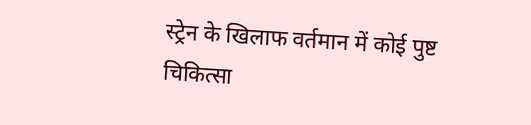स्ट्रेन के खिलाफ वर्तमान में कोई पुष्ट चिकित्सा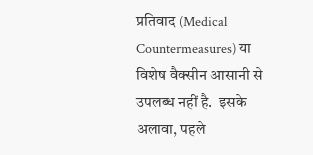प्रतिवाद (Medical Countermeasures) या विशेष वैक्सीन आसानी से उपलब्ध नहीं है.  इसके अलावा, पहले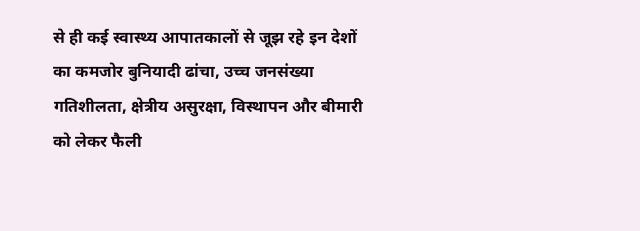से ही कई स्वास्थ्य आपातकालों से जूझ रहे इन देशों का कमजोर बुनियादी ढांचा, उच्च जनसंख्या गतिशीलता, क्षेत्रीय असुरक्षा, विस्थापन और बीमारी को लेकर फैली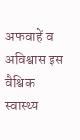अफवाहें व अविश्वास इस वैश्विक स्वास्थ्य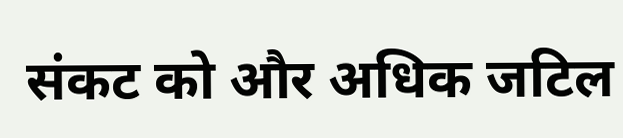संकट को और अधिक जटिल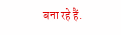बना रहे हैं.